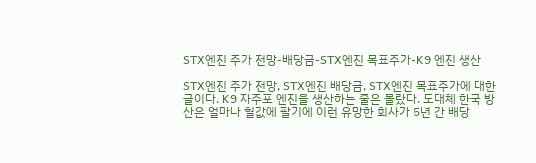STX엔진 주가 전망-배당금-STX엔진 목표주가-K9 엔진 생산

STX엔진 주가 전망, STX엔진 배당금, STX엔진 목표주가에 대한 글이다. K9 자주포 엔진을 생산하는 줄은 몰랐다. 도대체 한국 방산은 얼마나 헐값에 팔기에 이런 유망한 회사가 5년 간 배당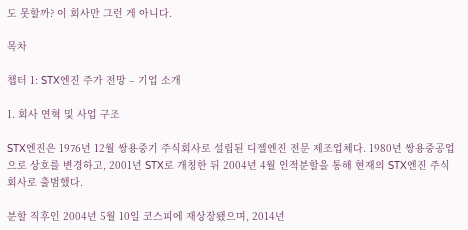도 못할까? 이 회사만 그런 게 아니다.

목차

챕터 1: STX엔진 주가 전망 – 기업 소개

1. 회사 연혁 및 사업 구조

STX엔진은 1976년 12월 쌍용중기 주식회사로 설립된 디젤엔진 전문 제조업체다. 1980년 쌍용중공업으로 상호를 변경하고, 2001년 STX로 개칭한 뒤 2004년 4월 인적분할을 통해 현재의 STX엔진 주식회사로 출범했다.

분할 직후인 2004년 5월 10일 코스피에 재상장됐으며, 2014년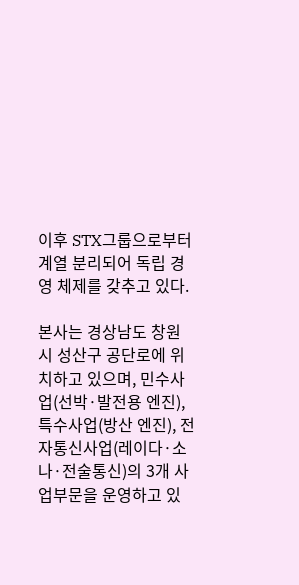이후 STX그룹으로부터 계열 분리되어 독립 경영 체제를 갖추고 있다.

본사는 경상남도 창원시 성산구 공단로에 위치하고 있으며, 민수사업(선박·발전용 엔진), 특수사업(방산 엔진), 전자통신사업(레이다·소나·전술통신)의 3개 사업부문을 운영하고 있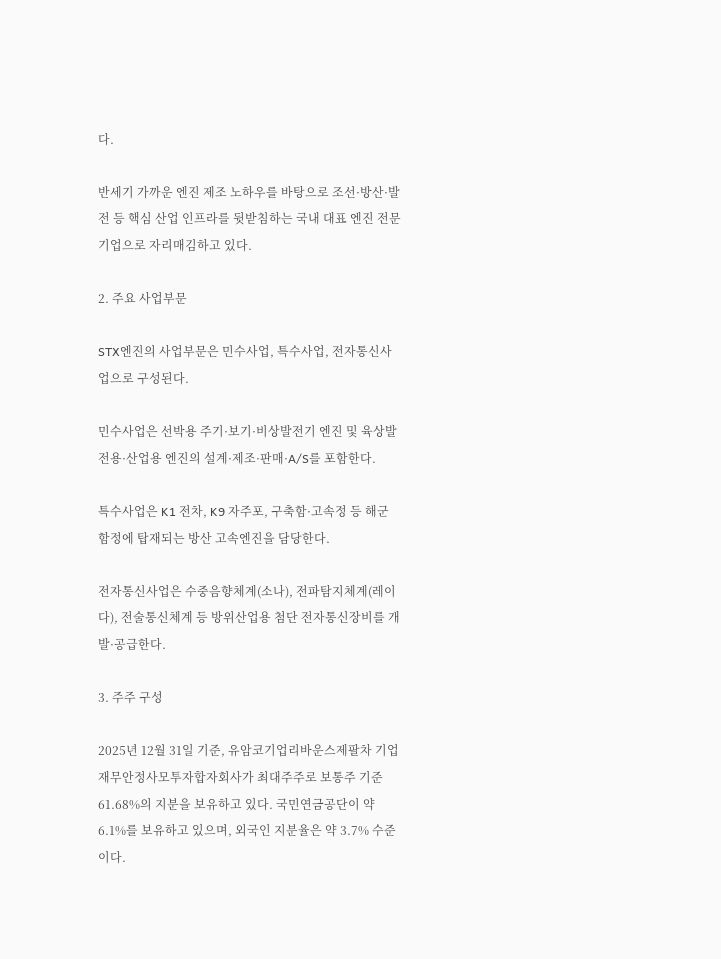다.

반세기 가까운 엔진 제조 노하우를 바탕으로 조선·방산·발전 등 핵심 산업 인프라를 뒷받침하는 국내 대표 엔진 전문기업으로 자리매김하고 있다.

2. 주요 사업부문

STX엔진의 사업부문은 민수사업, 특수사업, 전자통신사업으로 구성된다.

민수사업은 선박용 주기·보기·비상발전기 엔진 및 육상발전용·산업용 엔진의 설계·제조·판매·A/S를 포함한다.

특수사업은 K1 전차, K9 자주포, 구축함·고속정 등 해군 함정에 탑재되는 방산 고속엔진을 담당한다.

전자통신사업은 수중음향체계(소나), 전파탐지체계(레이다), 전술통신체계 등 방위산업용 첨단 전자통신장비를 개발·공급한다.

3. 주주 구성

2025년 12월 31일 기준, 유암코기업리바운스제팔차 기업재무안정사모투자합자회사가 최대주주로 보통주 기준 61.68%의 지분을 보유하고 있다. 국민연금공단이 약 6.1%를 보유하고 있으며, 외국인 지분율은 약 3.7% 수준이다.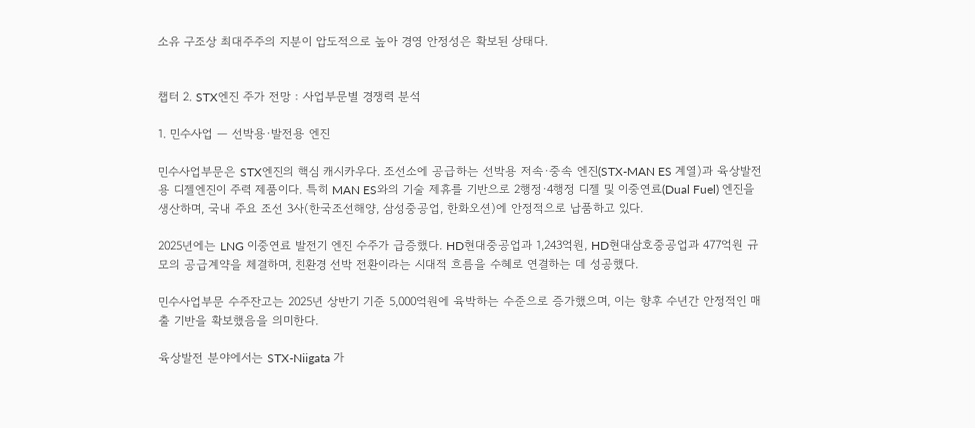소유 구조상 최대주주의 지분이 압도적으로 높아 경영 안정성은 확보된 상태다.


챕터 2. STX엔진 주가 전망 : 사업부문별 경쟁력 분석

1. 민수사업 — 선박용·발전용 엔진

민수사업부문은 STX엔진의 핵심 캐시카우다. 조선소에 공급하는 선박용 저속·중속 엔진(STX-MAN ES 계열)과 육상발전용 디젤엔진이 주력 제품이다. 특히 MAN ES와의 기술 제휴를 기반으로 2행정·4행정 디젤 및 이중연료(Dual Fuel) 엔진을 생산하며, 국내 주요 조선 3사(한국조선해양, 삼성중공업, 한화오션)에 안정적으로 납품하고 있다.

2025년에는 LNG 이중연료 발전기 엔진 수주가 급증했다. HD현대중공업과 1,243억원, HD현대삼호중공업과 477억원 규모의 공급계약을 체결하며, 친환경 선박 전환이라는 시대적 흐름을 수혜로 연결하는 데 성공했다.

민수사업부문 수주잔고는 2025년 상반기 기준 5,000억원에 육박하는 수준으로 증가했으며, 이는 향후 수년간 안정적인 매출 기반을 확보했음을 의미한다.

육상발전 분야에서는 STX-Niigata 가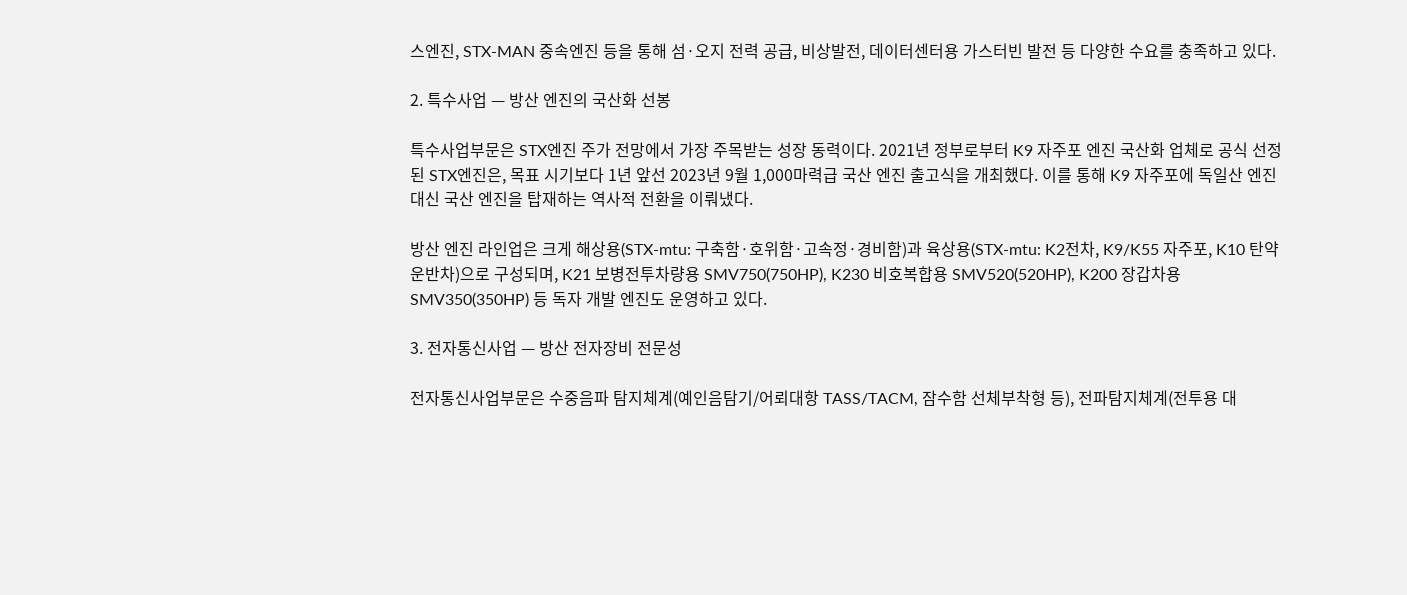스엔진, STX-MAN 중속엔진 등을 통해 섬·오지 전력 공급, 비상발전, 데이터센터용 가스터빈 발전 등 다양한 수요를 충족하고 있다.

2. 특수사업 — 방산 엔진의 국산화 선봉

특수사업부문은 STX엔진 주가 전망에서 가장 주목받는 성장 동력이다. 2021년 정부로부터 K9 자주포 엔진 국산화 업체로 공식 선정된 STX엔진은, 목표 시기보다 1년 앞선 2023년 9월 1,000마력급 국산 엔진 출고식을 개최했다. 이를 통해 K9 자주포에 독일산 엔진 대신 국산 엔진을 탑재하는 역사적 전환을 이뤄냈다.

방산 엔진 라인업은 크게 해상용(STX-mtu: 구축함·호위함·고속정·경비함)과 육상용(STX-mtu: K2전차, K9/K55 자주포, K10 탄약운반차)으로 구성되며, K21 보병전투차량용 SMV750(750HP), K230 비호복합용 SMV520(520HP), K200 장갑차용 SMV350(350HP) 등 독자 개발 엔진도 운영하고 있다.

3. 전자통신사업 — 방산 전자장비 전문성

전자통신사업부문은 수중음파 탐지체계(예인음탐기/어뢰대항 TASS/TACM, 잠수함 선체부착형 등), 전파탐지체계(전투용 대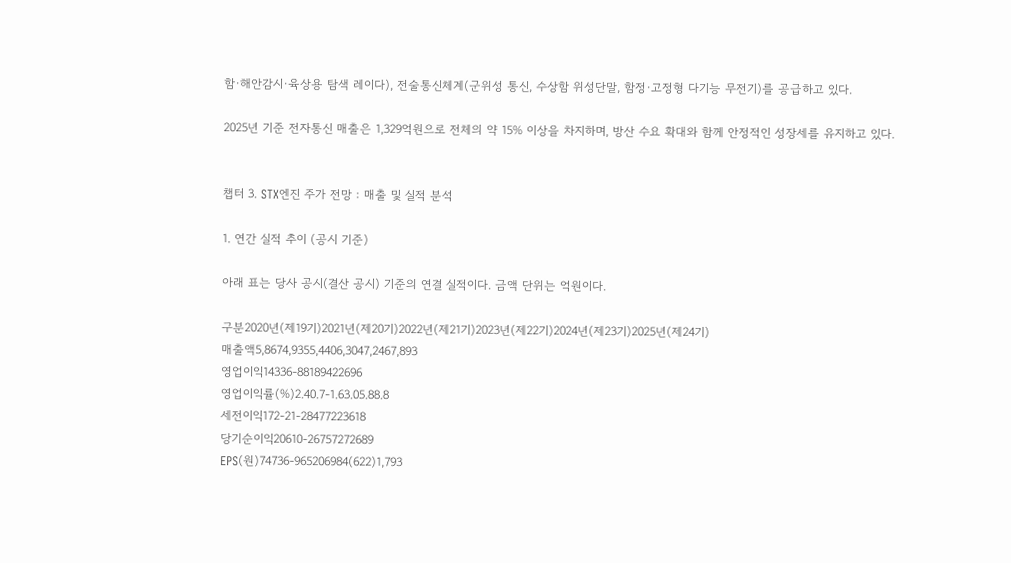함·해안감시·육상용 탐색 레이다), 전술통신체계(군위성 통신, 수상함 위성단말, 함정·고정형 다기능 무전기)를 공급하고 있다.

2025년 기준 전자통신 매출은 1,329억원으로 전체의 약 15% 이상을 차지하며, 방산 수요 확대와 함께 안정적인 성장세를 유지하고 있다.


챕터 3. STX엔진 주가 전망 : 매출 및 실적 분석

1. 연간 실적 추이 (공시 기준)

아래 표는 당사 공시(결산 공시) 기준의 연결 실적이다. 금액 단위는 억원이다.

구분2020년(제19기)2021년(제20기)2022년(제21기)2023년(제22기)2024년(제23기)2025년(제24기)
매출액5,8674,9355,4406,3047,2467,893
영업이익14336-88189422696
영업이익률(%)2.40.7-1.63.05.88.8
세전이익172-21-28477223618
당기순이익20610-26757272689
EPS(원)74736-965206984(622)1,793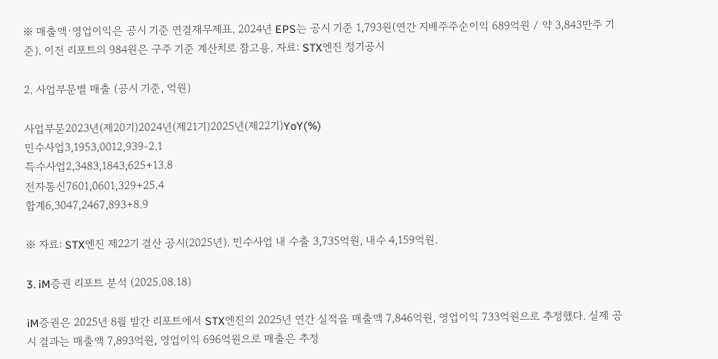※ 매출액·영업이익은 공시 기준 연결재무제표. 2024년 EPS는 공시 기준 1,793원(연간 지배주주순이익 689억원 / 약 3,843만주 기준). 이전 리포트의 984원은 구주 기준 계산치로 참고용. 자료: STX엔진 정기공시

2. 사업부문별 매출 (공시 기준, 억원)

사업부문2023년(제20기)2024년(제21기)2025년(제22기)YoY(%)
민수사업3,1953,0012,939-2.1
특수사업2,3483,1843,625+13.8
전자통신7601,0601,329+25.4
합계6,3047,2467,893+8.9

※ 자료: STX엔진 제22기 결산 공시(2025년). 민수사업 내 수출 3,735억원, 내수 4,159억원.

3. iM증권 리포트 분석 (2025.08.18)

iM증권은 2025년 8월 발간 리포트에서 STX엔진의 2025년 연간 실적을 매출액 7,846억원, 영업이익 733억원으로 추정했다. 실제 공시 결과는 매출액 7,893억원, 영업이익 696억원으로 매출은 추정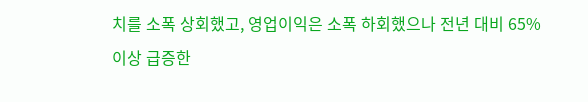치를 소폭 상회했고, 영업이익은 소폭 하회했으나 전년 대비 65% 이상 급증한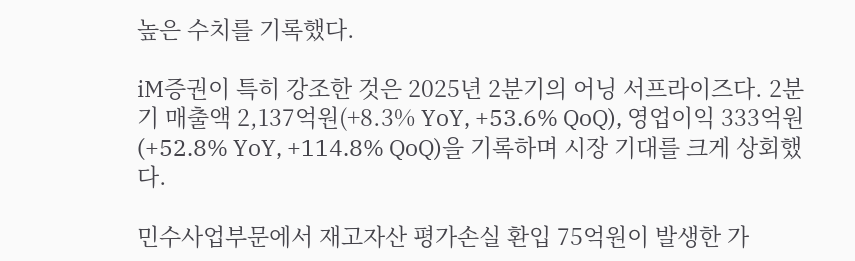높은 수치를 기록했다.

iM증권이 특히 강조한 것은 2025년 2분기의 어닝 서프라이즈다. 2분기 매출액 2,137억원(+8.3% YoY, +53.6% QoQ), 영업이익 333억원(+52.8% YoY, +114.8% QoQ)을 기록하며 시장 기대를 크게 상회했다.

민수사업부문에서 재고자산 평가손실 환입 75억원이 발생한 가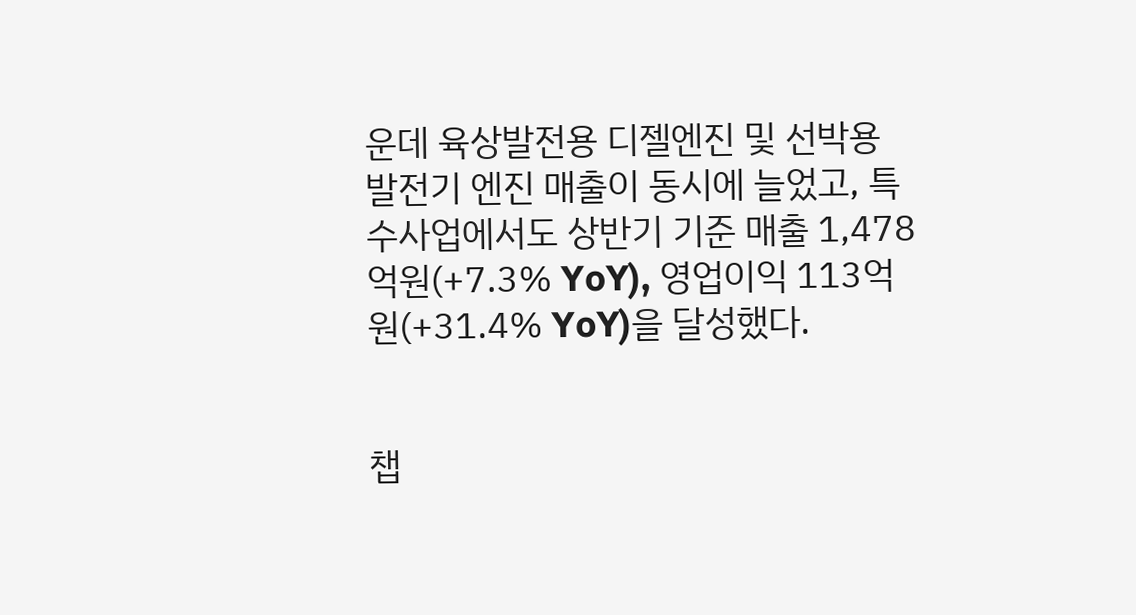운데 육상발전용 디젤엔진 및 선박용 발전기 엔진 매출이 동시에 늘었고, 특수사업에서도 상반기 기준 매출 1,478억원(+7.3% YoY), 영업이익 113억원(+31.4% YoY)을 달성했다.


챕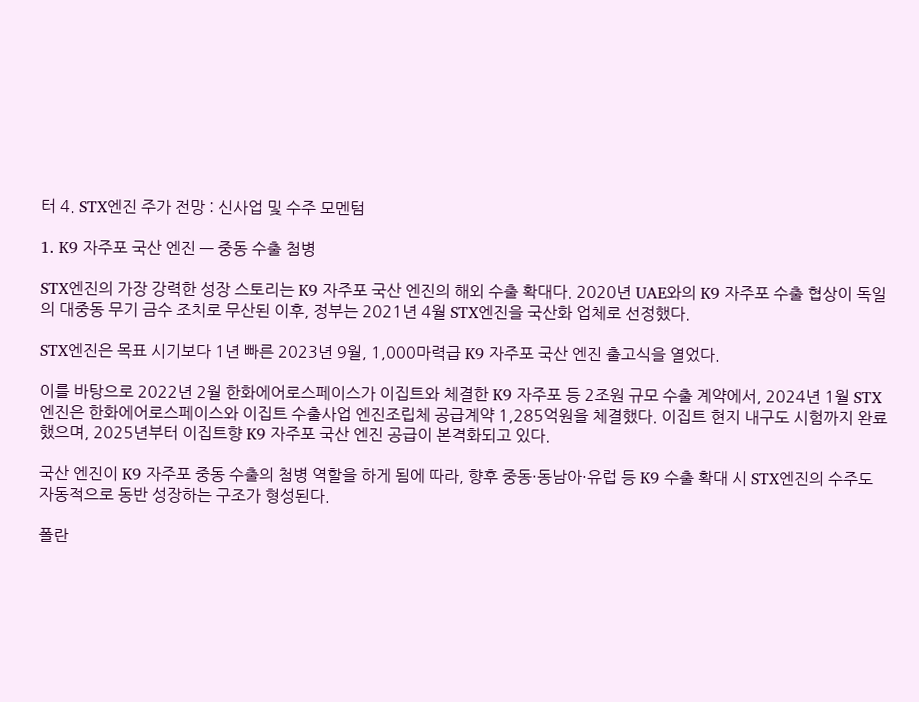터 4. STX엔진 주가 전망 : 신사업 및 수주 모멘텀

1. K9 자주포 국산 엔진 — 중동 수출 첨병

STX엔진의 가장 강력한 성장 스토리는 K9 자주포 국산 엔진의 해외 수출 확대다. 2020년 UAE와의 K9 자주포 수출 협상이 독일의 대중동 무기 금수 조치로 무산된 이후, 정부는 2021년 4월 STX엔진을 국산화 업체로 선정했다.

STX엔진은 목표 시기보다 1년 빠른 2023년 9월, 1,000마력급 K9 자주포 국산 엔진 출고식을 열었다.

이를 바탕으로 2022년 2월 한화에어로스페이스가 이집트와 체결한 K9 자주포 등 2조원 규모 수출 계약에서, 2024년 1월 STX엔진은 한화에어로스페이스와 이집트 수출사업 엔진조립체 공급계약 1,285억원을 체결했다. 이집트 현지 내구도 시험까지 완료했으며, 2025년부터 이집트향 K9 자주포 국산 엔진 공급이 본격화되고 있다.

국산 엔진이 K9 자주포 중동 수출의 첨병 역할을 하게 됨에 따라, 향후 중동·동남아·유럽 등 K9 수출 확대 시 STX엔진의 수주도 자동적으로 동반 성장하는 구조가 형성된다.

폴란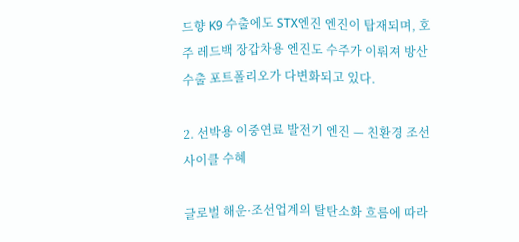드향 K9 수출에도 STX엔진 엔진이 탑재되며, 호주 레드백 장갑차용 엔진도 수주가 이뤄져 방산 수출 포트폴리오가 다변화되고 있다.

2. 선박용 이중연료 발전기 엔진 — 친환경 조선 사이클 수혜

글로벌 해운·조선업계의 탈탄소화 흐름에 따라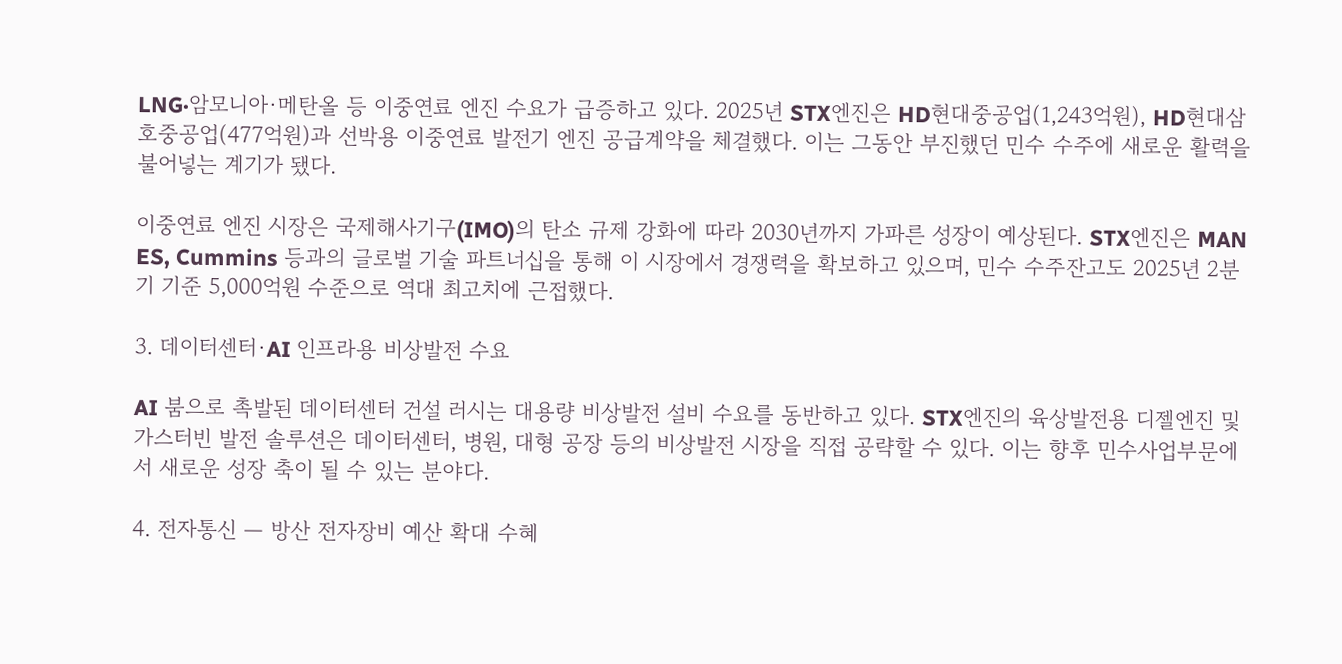LNG·암모니아·메탄올 등 이중연료 엔진 수요가 급증하고 있다. 2025년 STX엔진은 HD현대중공업(1,243억원), HD현대삼호중공업(477억원)과 선박용 이중연료 발전기 엔진 공급계약을 체결했다. 이는 그동안 부진했던 민수 수주에 새로운 활력을 불어넣는 계기가 됐다.

이중연료 엔진 시장은 국제해사기구(IMO)의 탄소 규제 강화에 따라 2030년까지 가파른 성장이 예상된다. STX엔진은 MAN ES, Cummins 등과의 글로벌 기술 파트너십을 통해 이 시장에서 경쟁력을 확보하고 있으며, 민수 수주잔고도 2025년 2분기 기준 5,000억원 수준으로 역대 최고치에 근접했다.

3. 데이터센터·AI 인프라용 비상발전 수요

AI 붐으로 촉발된 데이터센터 건설 러시는 대용량 비상발전 설비 수요를 동반하고 있다. STX엔진의 육상발전용 디젤엔진 및 가스터빈 발전 솔루션은 데이터센터, 병원, 대형 공장 등의 비상발전 시장을 직접 공략할 수 있다. 이는 향후 민수사업부문에서 새로운 성장 축이 될 수 있는 분야다.

4. 전자통신 — 방산 전자장비 예산 확대 수혜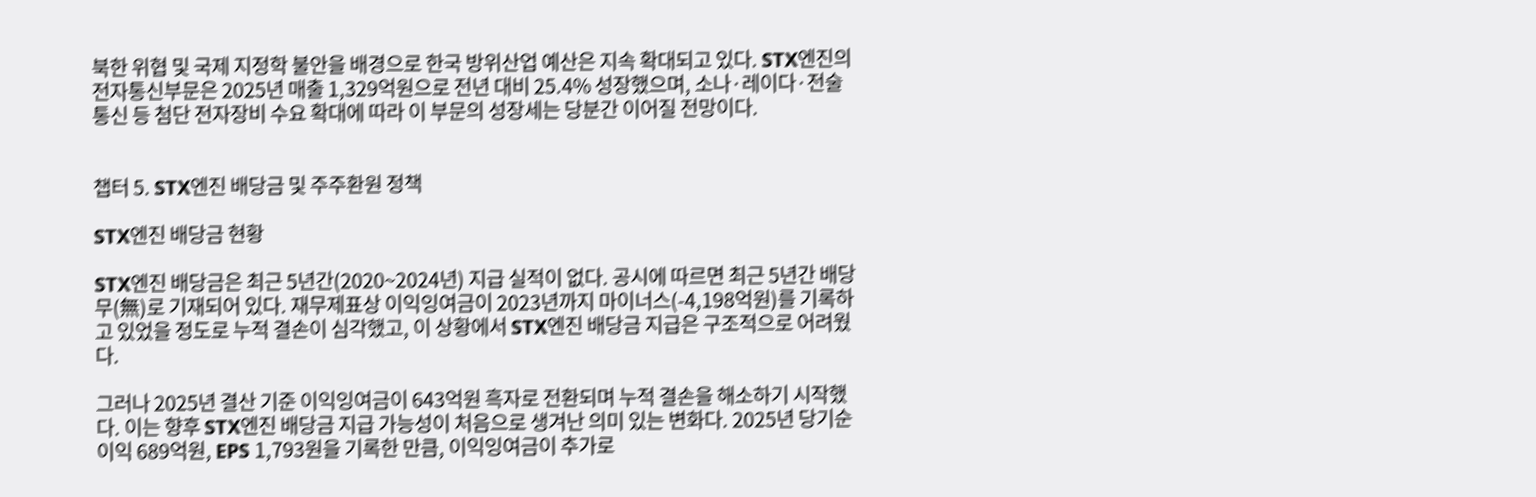북한 위협 및 국제 지정학 불안을 배경으로 한국 방위산업 예산은 지속 확대되고 있다. STX엔진의 전자통신부문은 2025년 매출 1,329억원으로 전년 대비 25.4% 성장했으며, 소나·레이다·전술통신 등 첨단 전자장비 수요 확대에 따라 이 부문의 성장세는 당분간 이어질 전망이다.


챕터 5. STX엔진 배당금 및 주주환원 정책

STX엔진 배당금 현황

STX엔진 배당금은 최근 5년간(2020~2024년) 지급 실적이 없다. 공시에 따르면 최근 5년간 배당 무(無)로 기재되어 있다. 재무제표상 이익잉여금이 2023년까지 마이너스(-4,198억원)를 기록하고 있었을 정도로 누적 결손이 심각했고, 이 상황에서 STX엔진 배당금 지급은 구조적으로 어려웠다.

그러나 2025년 결산 기준 이익잉여금이 643억원 흑자로 전환되며 누적 결손을 해소하기 시작했다. 이는 향후 STX엔진 배당금 지급 가능성이 처음으로 생겨난 의미 있는 변화다. 2025년 당기순이익 689억원, EPS 1,793원을 기록한 만큼, 이익잉여금이 추가로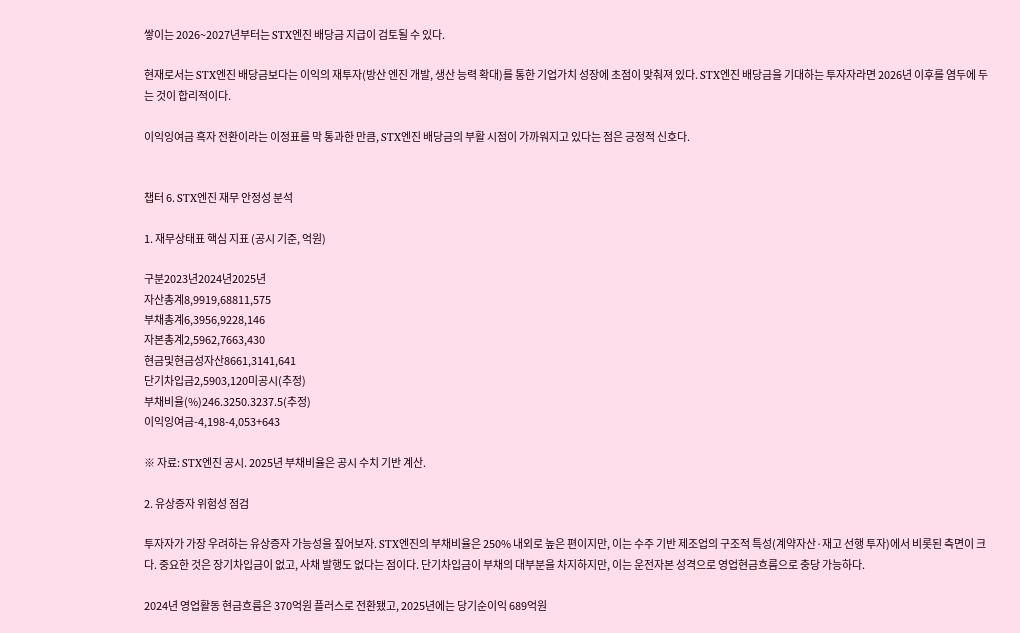쌓이는 2026~2027년부터는 STX엔진 배당금 지급이 검토될 수 있다.

현재로서는 STX엔진 배당금보다는 이익의 재투자(방산 엔진 개발, 생산 능력 확대)를 통한 기업가치 성장에 초점이 맞춰져 있다. STX엔진 배당금을 기대하는 투자자라면 2026년 이후를 염두에 두는 것이 합리적이다.

이익잉여금 흑자 전환이라는 이정표를 막 통과한 만큼, STX엔진 배당금의 부활 시점이 가까워지고 있다는 점은 긍정적 신호다.


챕터 6. STX엔진 재무 안정성 분석

1. 재무상태표 핵심 지표 (공시 기준, 억원)

구분2023년2024년2025년
자산총계8,9919,68811,575
부채총계6,3956,9228,146
자본총계2,5962,7663,430
현금및현금성자산8661,3141,641
단기차입금2,5903,120미공시(추정)
부채비율(%)246.3250.3237.5(추정)
이익잉여금-4,198-4,053+643

※ 자료: STX엔진 공시. 2025년 부채비율은 공시 수치 기반 계산.

2. 유상증자 위험성 점검

투자자가 가장 우려하는 유상증자 가능성을 짚어보자. STX엔진의 부채비율은 250% 내외로 높은 편이지만, 이는 수주 기반 제조업의 구조적 특성(계약자산·재고 선행 투자)에서 비롯된 측면이 크다. 중요한 것은 장기차입금이 없고, 사채 발행도 없다는 점이다. 단기차입금이 부채의 대부분을 차지하지만, 이는 운전자본 성격으로 영업현금흐름으로 충당 가능하다.

2024년 영업활동 현금흐름은 370억원 플러스로 전환됐고, 2025년에는 당기순이익 689억원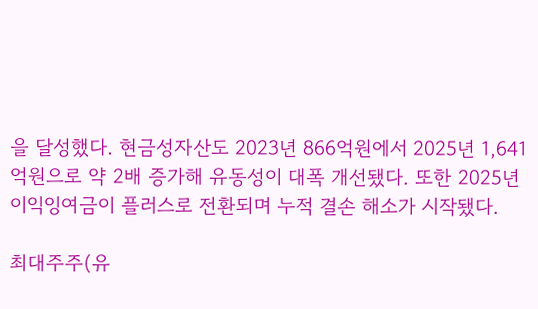을 달성했다. 현금성자산도 2023년 866억원에서 2025년 1,641억원으로 약 2배 증가해 유동성이 대폭 개선됐다. 또한 2025년 이익잉여금이 플러스로 전환되며 누적 결손 해소가 시작됐다.

최대주주(유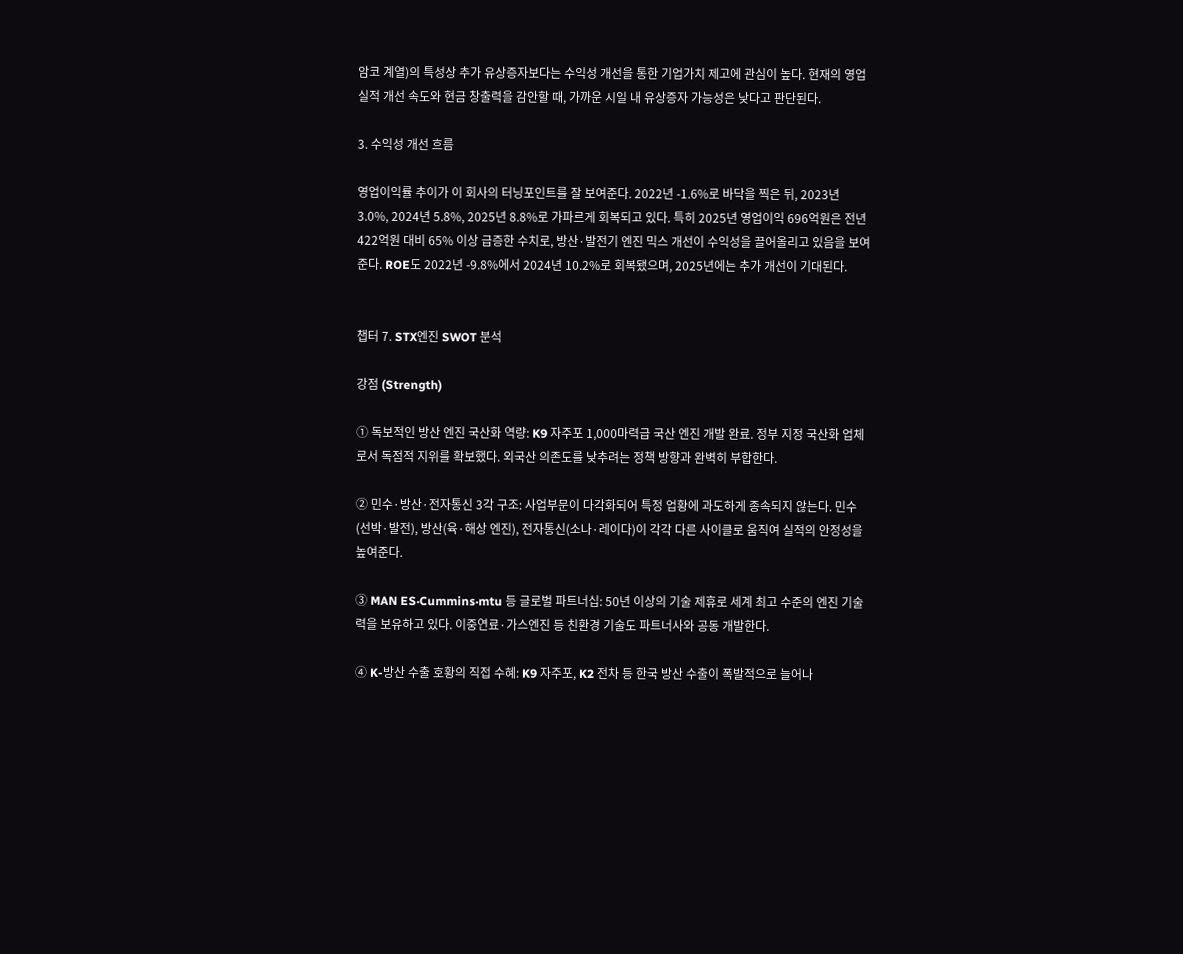암코 계열)의 특성상 추가 유상증자보다는 수익성 개선을 통한 기업가치 제고에 관심이 높다. 현재의 영업 실적 개선 속도와 현금 창출력을 감안할 때, 가까운 시일 내 유상증자 가능성은 낮다고 판단된다.

3. 수익성 개선 흐름

영업이익률 추이가 이 회사의 터닝포인트를 잘 보여준다. 2022년 -1.6%로 바닥을 찍은 뒤, 2023년 3.0%, 2024년 5.8%, 2025년 8.8%로 가파르게 회복되고 있다. 특히 2025년 영업이익 696억원은 전년 422억원 대비 65% 이상 급증한 수치로, 방산·발전기 엔진 믹스 개선이 수익성을 끌어올리고 있음을 보여준다. ROE도 2022년 -9.8%에서 2024년 10.2%로 회복됐으며, 2025년에는 추가 개선이 기대된다.


챕터 7. STX엔진 SWOT 분석

강점 (Strength)

① 독보적인 방산 엔진 국산화 역량: K9 자주포 1,000마력급 국산 엔진 개발 완료. 정부 지정 국산화 업체로서 독점적 지위를 확보했다. 외국산 의존도를 낮추려는 정책 방향과 완벽히 부합한다.

② 민수·방산·전자통신 3각 구조: 사업부문이 다각화되어 특정 업황에 과도하게 종속되지 않는다. 민수(선박·발전), 방산(육·해상 엔진), 전자통신(소나·레이다)이 각각 다른 사이클로 움직여 실적의 안정성을 높여준다.

③ MAN ES·Cummins·mtu 등 글로벌 파트너십: 50년 이상의 기술 제휴로 세계 최고 수준의 엔진 기술력을 보유하고 있다. 이중연료·가스엔진 등 친환경 기술도 파트너사와 공동 개발한다.

④ K-방산 수출 호황의 직접 수혜: K9 자주포, K2 전차 등 한국 방산 수출이 폭발적으로 늘어나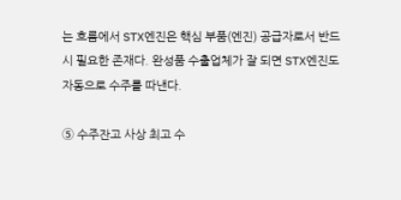는 흐름에서 STX엔진은 핵심 부품(엔진) 공급자로서 반드시 필요한 존재다. 완성품 수출업체가 잘 되면 STX엔진도 자동으로 수주를 따낸다.

⑤ 수주잔고 사상 최고 수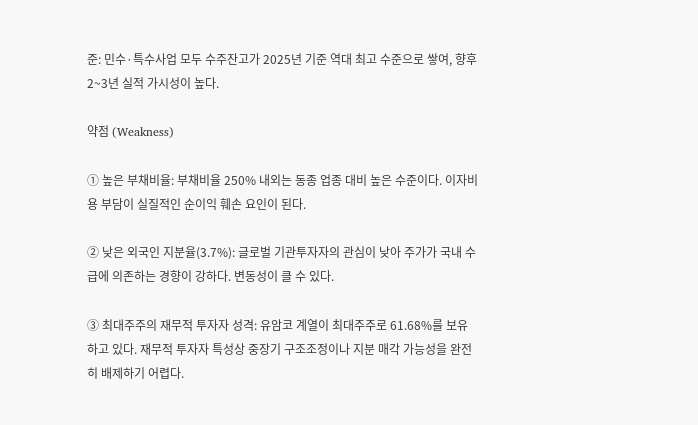준: 민수·특수사업 모두 수주잔고가 2025년 기준 역대 최고 수준으로 쌓여, 향후 2~3년 실적 가시성이 높다.

약점 (Weakness)

① 높은 부채비율: 부채비율 250% 내외는 동종 업종 대비 높은 수준이다. 이자비용 부담이 실질적인 순이익 훼손 요인이 된다.

② 낮은 외국인 지분율(3.7%): 글로벌 기관투자자의 관심이 낮아 주가가 국내 수급에 의존하는 경향이 강하다. 변동성이 클 수 있다.

③ 최대주주의 재무적 투자자 성격: 유암코 계열이 최대주주로 61.68%를 보유하고 있다. 재무적 투자자 특성상 중장기 구조조정이나 지분 매각 가능성을 완전히 배제하기 어렵다.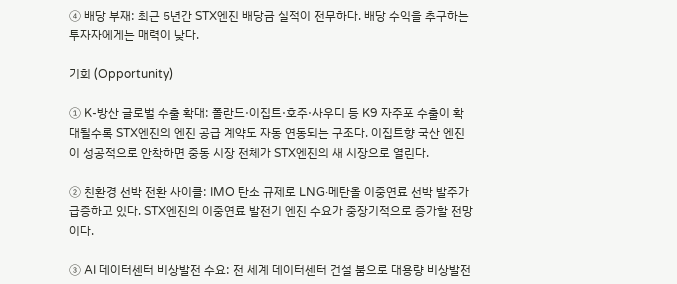④ 배당 부재: 최근 5년간 STX엔진 배당금 실적이 전무하다. 배당 수익을 추구하는 투자자에게는 매력이 낮다.

기회 (Opportunity)

① K-방산 글로벌 수출 확대: 폴란드·이집트·호주·사우디 등 K9 자주포 수출이 확대될수록 STX엔진의 엔진 공급 계약도 자동 연동되는 구조다. 이집트향 국산 엔진이 성공적으로 안착하면 중동 시장 전체가 STX엔진의 새 시장으로 열린다.

② 친환경 선박 전환 사이클: IMO 탄소 규제로 LNG·메탄올 이중연료 선박 발주가 급증하고 있다. STX엔진의 이중연료 발전기 엔진 수요가 중장기적으로 증가할 전망이다.

③ AI 데이터센터 비상발전 수요: 전 세계 데이터센터 건설 붐으로 대용량 비상발전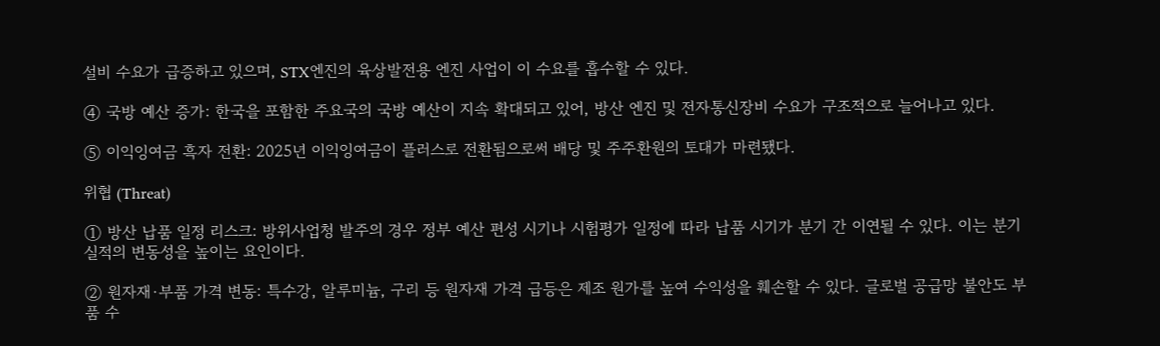설비 수요가 급증하고 있으며, STX엔진의 육상발전용 엔진 사업이 이 수요를 흡수할 수 있다.

④ 국방 예산 증가: 한국을 포함한 주요국의 국방 예산이 지속 확대되고 있어, 방산 엔진 및 전자통신장비 수요가 구조적으로 늘어나고 있다.

⑤ 이익잉여금 흑자 전환: 2025년 이익잉여금이 플러스로 전환됨으로써 배당 및 주주환원의 토대가 마련됐다.

위협 (Threat)

① 방산 납품 일정 리스크: 방위사업청 발주의 경우 정부 예산 편성 시기나 시험평가 일정에 따라 납품 시기가 분기 간 이연될 수 있다. 이는 분기 실적의 변동성을 높이는 요인이다.

② 원자재·부품 가격 변동: 특수강, 알루미늄, 구리 등 원자재 가격 급등은 제조 원가를 높여 수익성을 훼손할 수 있다. 글로벌 공급망 불안도 부품 수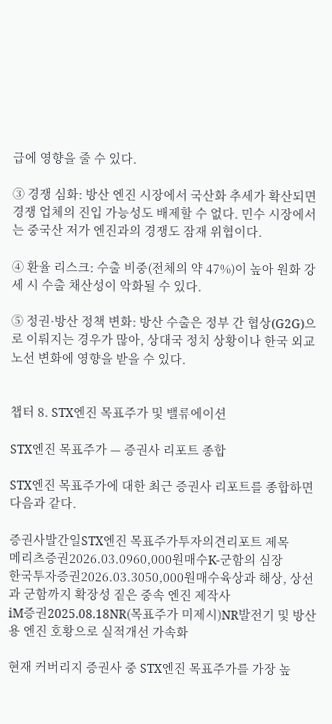급에 영향을 줄 수 있다.

③ 경쟁 심화: 방산 엔진 시장에서 국산화 추세가 확산되면 경쟁 업체의 진입 가능성도 배제할 수 없다. 민수 시장에서는 중국산 저가 엔진과의 경쟁도 잠재 위협이다.

④ 환율 리스크: 수출 비중(전체의 약 47%)이 높아 원화 강세 시 수출 채산성이 악화될 수 있다.

⑤ 정권·방산 정책 변화: 방산 수출은 정부 간 협상(G2G)으로 이뤄지는 경우가 많아, 상대국 정치 상황이나 한국 외교 노선 변화에 영향을 받을 수 있다.


챕터 8. STX엔진 목표주가 및 밸류에이션

STX엔진 목표주가 — 증권사 리포트 종합

STX엔진 목표주가에 대한 최근 증권사 리포트를 종합하면 다음과 같다.

증권사발간일STX엔진 목표주가투자의견리포트 제목
메리츠증권2026.03.0960,000원매수K-군함의 심장
한국투자증권2026.03.3050,000원매수육상과 해상, 상선과 군함까지 확장성 짙은 중속 엔진 제작사
iM증권2025.08.18NR(목표주가 미제시)NR발전기 및 방산용 엔진 호황으로 실적개선 가속화

현재 커버리지 증권사 중 STX엔진 목표주가를 가장 높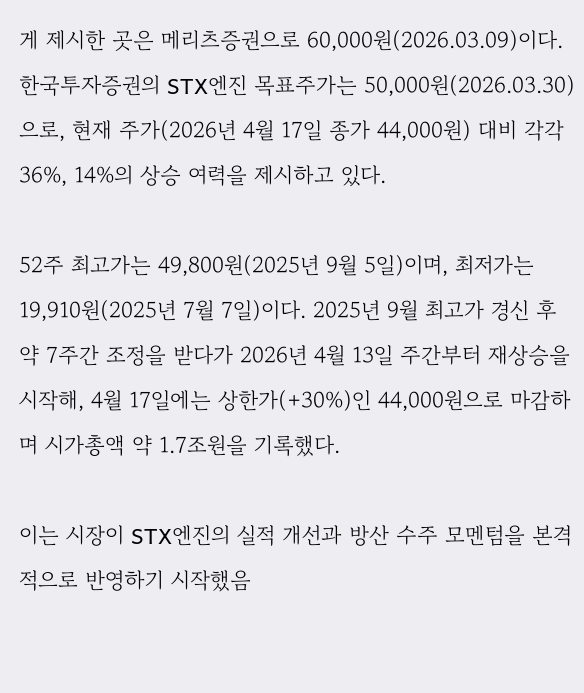게 제시한 곳은 메리츠증권으로 60,000원(2026.03.09)이다. 한국투자증권의 STX엔진 목표주가는 50,000원(2026.03.30)으로, 현재 주가(2026년 4월 17일 종가 44,000원) 대비 각각 36%, 14%의 상승 여력을 제시하고 있다.

52주 최고가는 49,800원(2025년 9월 5일)이며, 최저가는 19,910원(2025년 7월 7일)이다. 2025년 9월 최고가 경신 후 약 7주간 조정을 받다가 2026년 4월 13일 주간부터 재상승을 시작해, 4월 17일에는 상한가(+30%)인 44,000원으로 마감하며 시가총액 약 1.7조원을 기록했다.

이는 시장이 STX엔진의 실적 개선과 방산 수주 모멘텀을 본격적으로 반영하기 시작했음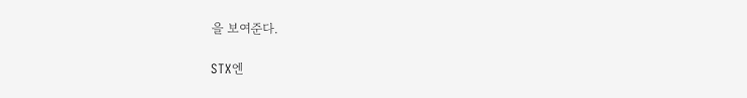을 보여준다.

STX엔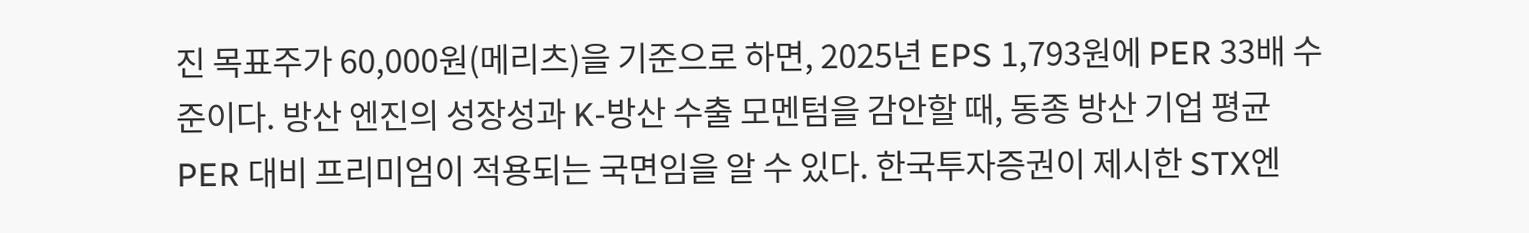진 목표주가 60,000원(메리츠)을 기준으로 하면, 2025년 EPS 1,793원에 PER 33배 수준이다. 방산 엔진의 성장성과 K-방산 수출 모멘텀을 감안할 때, 동종 방산 기업 평균 PER 대비 프리미엄이 적용되는 국면임을 알 수 있다. 한국투자증권이 제시한 STX엔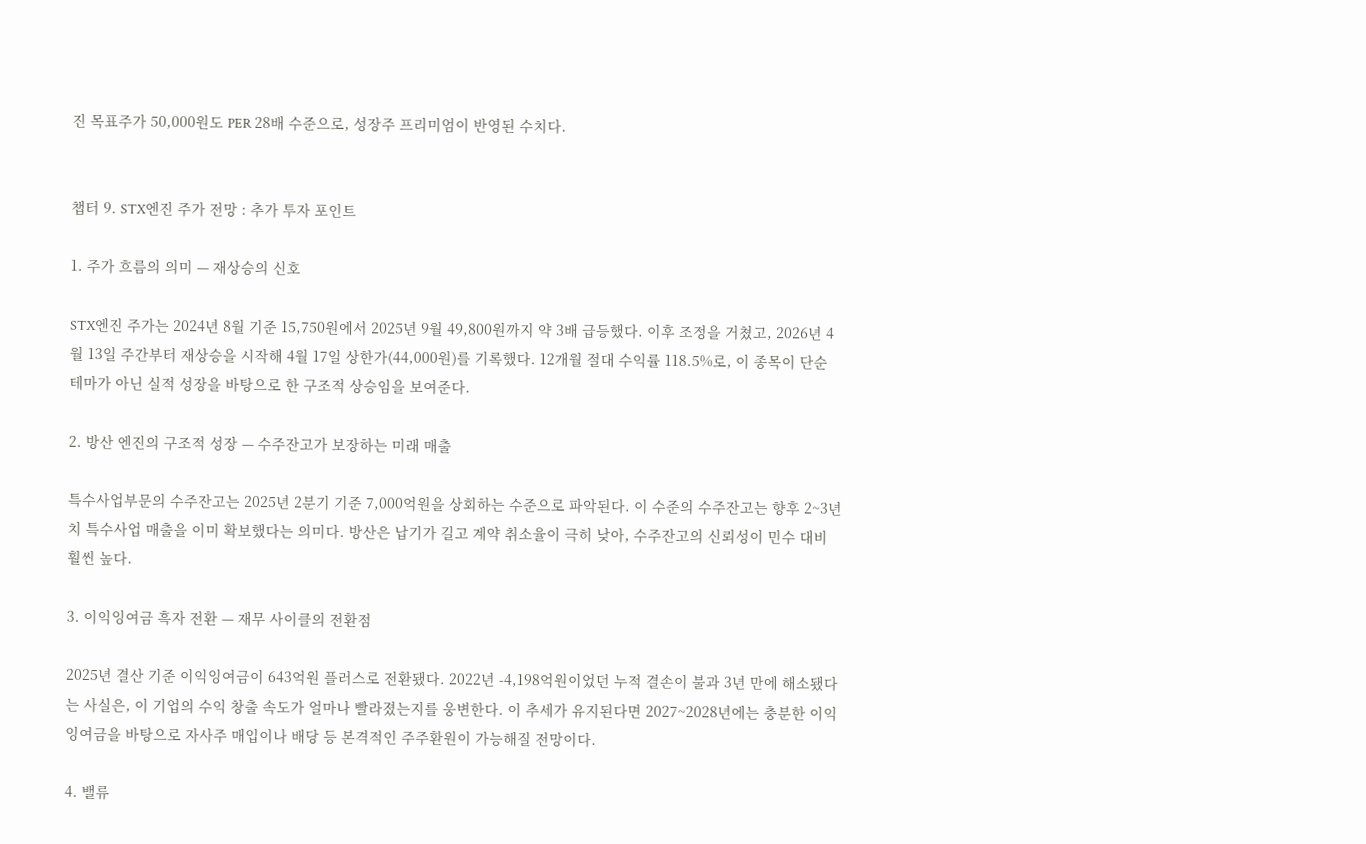진 목표주가 50,000원도 PER 28배 수준으로, 성장주 프리미엄이 반영된 수치다.


챕터 9. STX엔진 주가 전망 : 추가 투자 포인트

1. 주가 흐름의 의미 — 재상승의 신호

STX엔진 주가는 2024년 8월 기준 15,750원에서 2025년 9월 49,800원까지 약 3배 급등했다. 이후 조정을 거쳤고, 2026년 4월 13일 주간부터 재상승을 시작해 4월 17일 상한가(44,000원)를 기록했다. 12개월 절대 수익률 118.5%로, 이 종목이 단순 테마가 아닌 실적 성장을 바탕으로 한 구조적 상승임을 보여준다.

2. 방산 엔진의 구조적 성장 — 수주잔고가 보장하는 미래 매출

특수사업부문의 수주잔고는 2025년 2분기 기준 7,000억원을 상회하는 수준으로 파악된다. 이 수준의 수주잔고는 향후 2~3년치 특수사업 매출을 이미 확보했다는 의미다. 방산은 납기가 길고 계약 취소율이 극히 낮아, 수주잔고의 신뢰성이 민수 대비 훨씬 높다.

3. 이익잉여금 흑자 전환 — 재무 사이클의 전환점

2025년 결산 기준 이익잉여금이 643억원 플러스로 전환됐다. 2022년 -4,198억원이었던 누적 결손이 불과 3년 만에 해소됐다는 사실은, 이 기업의 수익 창출 속도가 얼마나 빨라졌는지를 웅변한다. 이 추세가 유지된다면 2027~2028년에는 충분한 이익잉여금을 바탕으로 자사주 매입이나 배당 등 본격적인 주주환원이 가능해질 전망이다.

4. 밸류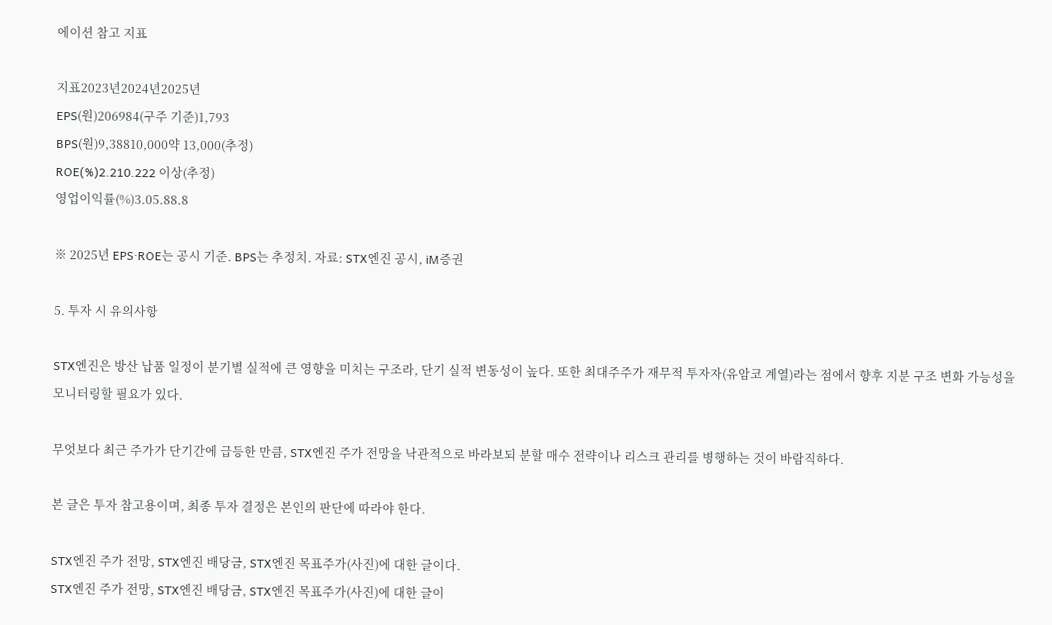에이션 참고 지표

지표2023년2024년2025년
EPS(원)206984(구주 기준)1,793
BPS(원)9,38810,000약 13,000(추정)
ROE(%)2.210.222 이상(추정)
영업이익률(%)3.05.88.8

※ 2025년 EPS·ROE는 공시 기준. BPS는 추정치. 자료: STX엔진 공시, iM증권

5. 투자 시 유의사항

STX엔진은 방산 납품 일정이 분기별 실적에 큰 영향을 미치는 구조라, 단기 실적 변동성이 높다. 또한 최대주주가 재무적 투자자(유암코 계열)라는 점에서 향후 지분 구조 변화 가능성을 모니터링할 필요가 있다.

무엇보다 최근 주가가 단기간에 급등한 만큼, STX엔진 주가 전망을 낙관적으로 바라보되 분할 매수 전략이나 리스크 관리를 병행하는 것이 바람직하다.

본 글은 투자 참고용이며, 최종 투자 결정은 본인의 판단에 따라야 한다.

STX엔진 주가 전망, STX엔진 배당금, STX엔진 목표주가(사진)에 대한 글이다.
STX엔진 주가 전망, STX엔진 배당금, STX엔진 목표주가(사진)에 대한 글이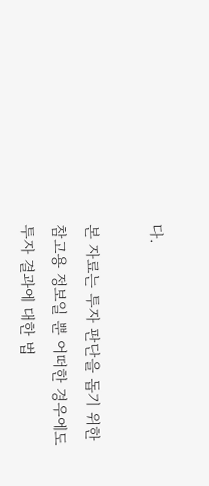다.

본 자료는 투자 판단을 돕기 위한 참고용 정보일 뿐 어떠한 경우에도 투자 결과에 대한 법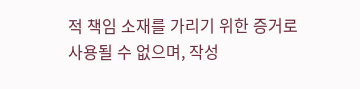적 책임 소재를 가리기 위한 증거로 사용될 수 없으며, 작성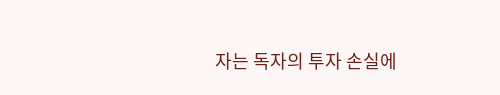자는 독자의 투자 손실에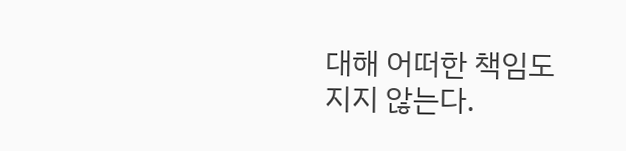대해 어떠한 책임도 지지 않는다.